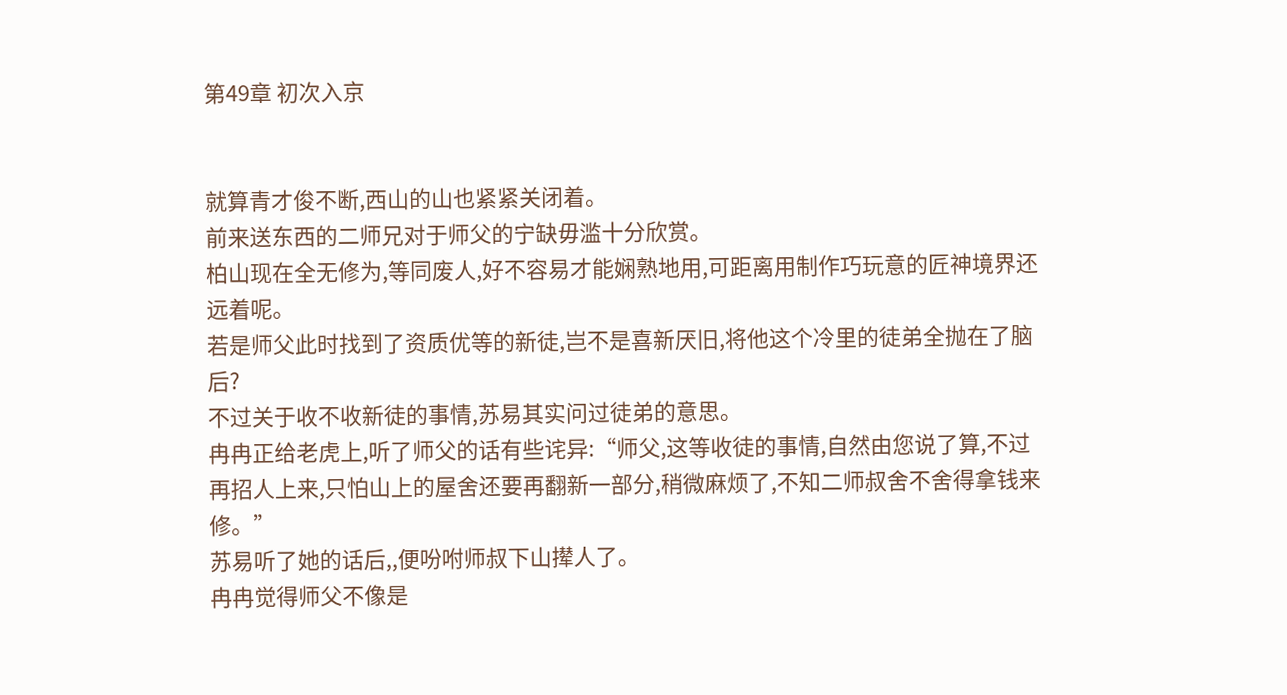第49章 初次入京


就算青才俊不断,西山的山也紧紧关闭着。
前来送东西的二师兄对于师父的宁缺毋滥十分欣赏。
柏山现在全无修为,等同废人,好不容易才能娴熟地用,可距离用制作巧玩意的匠神境界还远着呢。
若是师父此时找到了资质优等的新徒,岂不是喜新厌旧,将他这个冷里的徒弟全抛在了脑后?
不过关于收不收新徒的事情,苏易其实问过徒弟的意思。
冉冉正给老虎上,听了师父的话有些诧异:“师父,这等收徒的事情,自然由您说了算,不过再招人上来,只怕山上的屋舍还要再翻新一部分,稍微麻烦了,不知二师叔舍不舍得拿钱来修。”
苏易听了她的话后,,便吩咐师叔下山撵人了。
冉冉觉得师父不像是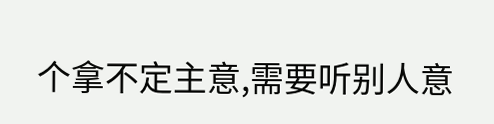个拿不定主意,需要听别人意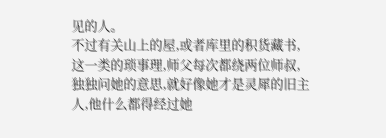见的人。
不过有关山上的屋,或者库里的积货藏书,这一类的琐事理,师父每次都绕两位师叔,独独问她的意思,就好像她才是灵犀的旧主人,他什么都得经过她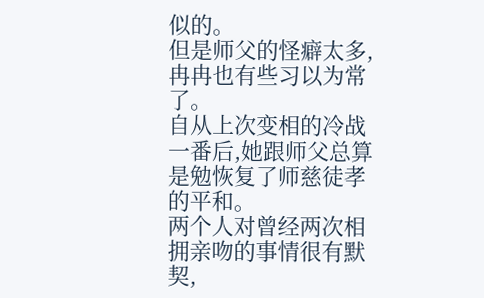似的。
但是师父的怪癖太多,冉冉也有些习以为常了。
自从上次变相的冷战一番后,她跟师父总算是勉恢复了师慈徒孝的平和。
两个人对曾经两次相拥亲吻的事情很有默契,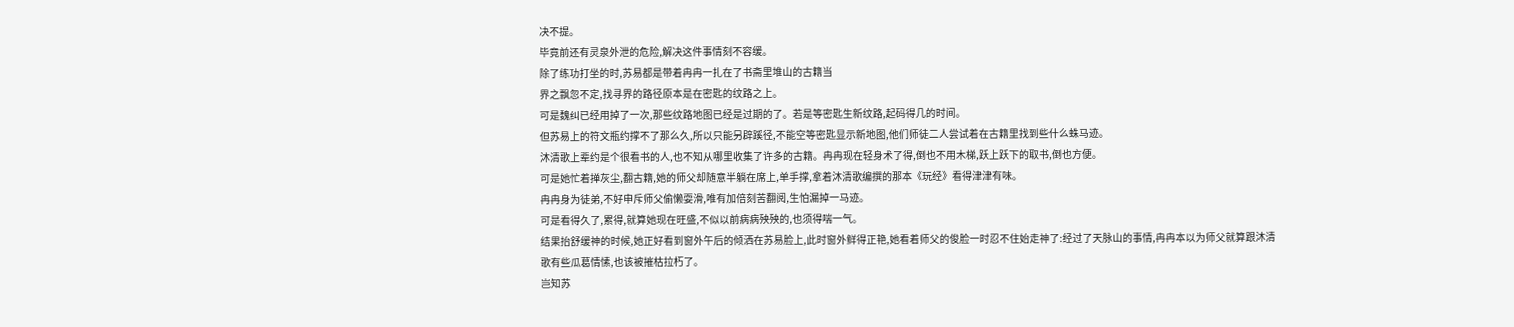决不提。
毕竟前还有灵泉外泄的危险,解决这件事情刻不容缓。
除了练功打坐的时,苏易都是带着冉冉一扎在了书斋里堆山的古籍当
界之飘忽不定,找寻界的路径原本是在密匙的纹路之上。
可是魏纠已经用掉了一次,那些纹路地图已经是过期的了。若是等密匙生新纹路,起码得几的时间。
但苏易上的符文瓶约撑不了那么久,所以只能另辟蹊径,不能空等密匙显示新地图,他们师徒二人尝试着在古籍里找到些什么蛛马迹。
沐清歌上辈约是个很看书的人,也不知从哪里收集了许多的古籍。冉冉现在轻身术了得,倒也不用木梯,跃上跃下的取书,倒也方便。
可是她忙着掸灰尘,翻古籍,她的师父却随意半躺在席上,单手撑,拿着沐清歌编撰的那本《玩经》看得津津有味。
冉冉身为徒弟,不好申斥师父偷懒耍滑,唯有加倍刻苦翻阅,生怕漏掉一马迹。
可是看得久了,累得,就算她现在旺盛,不似以前病病殃殃的,也须得喘一气。
结果抬舒缓神的时候,她正好看到窗外午后的倾洒在苏易脸上,此时窗外鲜得正艳,她看着师父的俊脸一时忍不住始走神了:经过了天脉山的事情,冉冉本以为师父就算跟沐清歌有些瓜葛情愫,也该被摧枯拉朽了。
岂知苏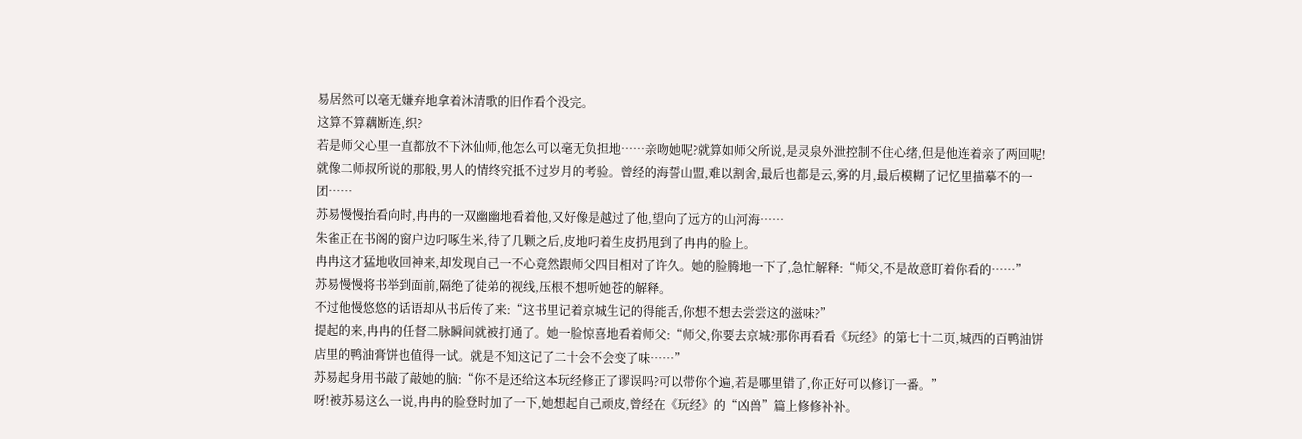易居然可以毫无嫌弃地拿着沐清歌的旧作看个没完。
这算不算藕断连,织?
若是师父心里一直都放不下沐仙师,他怎么可以毫无负担地……亲吻她呢?就算如师父所说,是灵泉外泄控制不住心绪,但是他连着亲了两回呢!
就像二师叔所说的那般,男人的情终究抵不过岁月的考验。曾经的海誓山盟,难以割舍,最后也都是云,雾的月,最后模糊了记忆里描摹不的一团……
苏易慢慢抬看向时,冉冉的一双幽幽地看着他,又好像是越过了他,望向了远方的山河海……
朱雀正在书阁的窗户边叼啄生米,待了几颗之后,皮地叼着生皮扔甩到了冉冉的脸上。
冉冉这才猛地收回神来,却发现自己一不心竟然跟师父四目相对了许久。她的脸腾地一下了,急忙解释:“师父,不是故意盯着你看的……”
苏易慢慢将书举到面前,隔绝了徒弟的视线,压根不想听她苍的解释。
不过他慢悠悠的话语却从书后传了来:“这书里记着京城生记的得能舌,你想不想去尝尝这的滋味?”
提起的来,冉冉的任督二脉瞬间就被打通了。她一脸惊喜地看着师父:“师父,你要去京城?那你再看看《玩经》的第七十二页,城西的百鸭油饼店里的鸭油膏饼也值得一试。就是不知这记了二十会不会变了味……”
苏易起身用书敲了敲她的脑:“你不是还给这本玩经修正了谬误吗?可以带你个遍,若是哪里错了,你正好可以修订一番。”
呀!被苏易这么一说,冉冉的脸登时加了一下,她想起自己顽皮,曾经在《玩经》的“凶兽”篇上修修补补。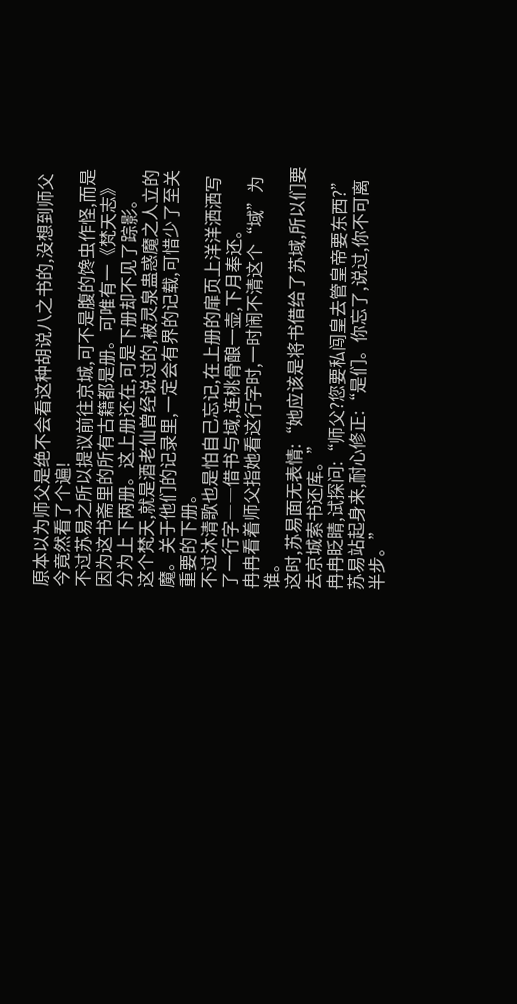原本以为师父是绝不会看这种胡说八之书的,没想到师父今竟然看了个遍!
不过苏易之所以提议前往京城,可不是腹的馋虫作怪,而是因为这书斋里的所有古籍都是册。可唯有一《梵天志》分为上下两册。这上册还在,可是下册却不见了踪影。
这个梵天,就是酒老仙曾经说过的,被灵泉蛊惑魔之人立的魔。关于他们的记录里,一定会有界的记载,可惜少了至关重要的下册。
不过沐清歌也是怕自己忘记,在上册的扉页上洋洋洒洒写了一行字――借书与域,连桃骨酿一壶,下月奉还。
冉冉看着师父指她看这行字时,一时闹不清这个“域”为谁。
这时,苏易面无表情:“她应该是将书借给了苏域,所以们要去京城索书还库。”
冉冉眨睛,试探问:“师父?您要私闯皇去管皇帝要东西?”
苏易站起身来,耐心修正:“是们。你忘了,说过,你不可离半步。”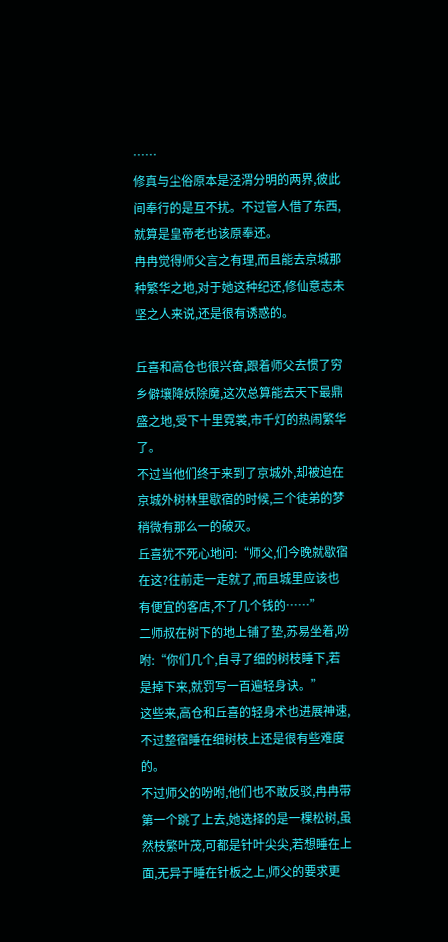……
修真与尘俗原本是泾渭分明的两界,彼此间奉行的是互不扰。不过管人借了东西,就算是皇帝老也该原奉还。
冉冉觉得师父言之有理,而且能去京城那种繁华之地,对于她这种纪还,修仙意志未坚之人来说,还是很有诱惑的。

丘喜和高仓也很兴奋,跟着师父去惯了穷乡僻壤降妖除魔,这次总算能去天下最鼎盛之地,受下十里霓裳,市千灯的热闹繁华了。
不过当他们终于来到了京城外,却被迫在京城外树林里歇宿的时候,三个徒弟的梦稍微有那么一的破灭。
丘喜犹不死心地问:“师父,们今晚就歇宿在这?往前走一走就了,而且城里应该也有便宜的客店,不了几个钱的……”
二师叔在树下的地上铺了垫,苏易坐着,吩咐:“你们几个,自寻了细的树枝睡下,若是掉下来,就罚写一百遍轻身诀。”
这些来,高仓和丘喜的轻身术也进展神速,不过整宿睡在细树枝上还是很有些难度的。
不过师父的吩咐,他们也不敢反驳,冉冉带第一个跳了上去,她选择的是一棵松树,虽然枝繁叶茂,可都是针叶尖尖,若想睡在上面,无异于睡在针板之上,师父的要求更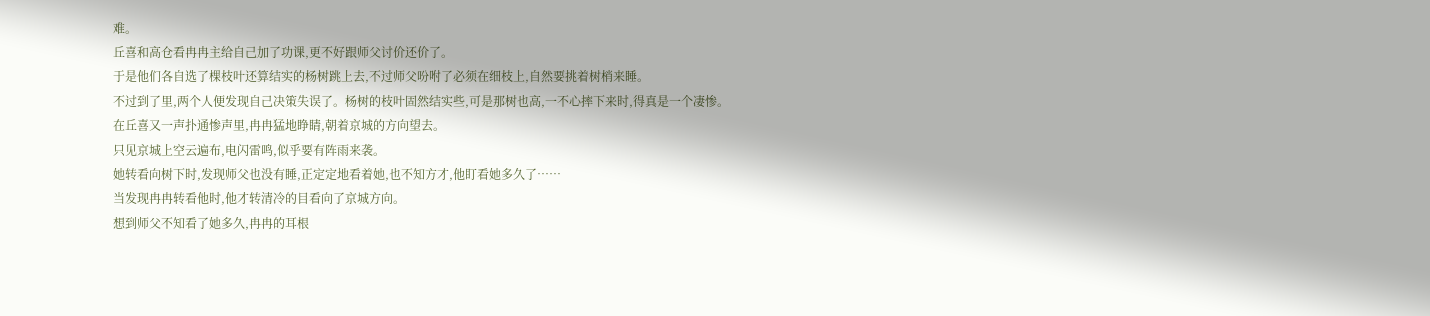难。
丘喜和高仓看冉冉主给自己加了功课,更不好跟师父讨价还价了。
于是他们各自选了棵枝叶还算结实的杨树跳上去,不过师父吩咐了必须在细枝上,自然要挑着树梢来睡。
不过到了里,两个人便发现自己决策失误了。杨树的枝叶固然结实些,可是那树也高,一不心摔下来时,得真是一个凄惨。
在丘喜又一声扑通惨声里,冉冉猛地睁睛,朝着京城的方向望去。
只见京城上空云遍布,电闪雷鸣,似乎要有阵雨来袭。
她转看向树下时,发现师父也没有睡,正定定地看着她,也不知方才,他盯看她多久了……
当发现冉冉转看他时,他才转清冷的目看向了京城方向。
想到师父不知看了她多久,冉冉的耳根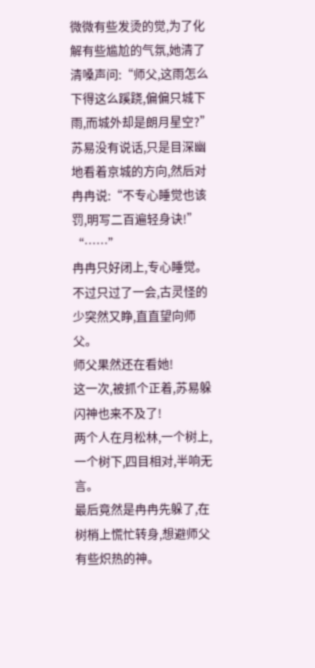微微有些发烫的觉,为了化解有些尴尬的气氛,她清了清嗓声问:“师父,这雨怎么下得这么蹊跷,偏偏只城下雨,而城外却是朗月星空?”
苏易没有说话,只是目深幽地看着京城的方向,然后对冉冉说:“不专心睡觉也该罚,明写二百遍轻身诀!”
“……”
冉冉只好闭上,专心睡觉。不过只过了一会,古灵怪的少突然又睁,直直望向师父。
师父果然还在看她!
这一次,被抓个正着,苏易躲闪神也来不及了!
两个人在月松林,一个树上,一个树下,四目相对,半响无言。
最后竟然是冉冉先躲了,在树梢上慌忙转身,想避师父有些炽热的神。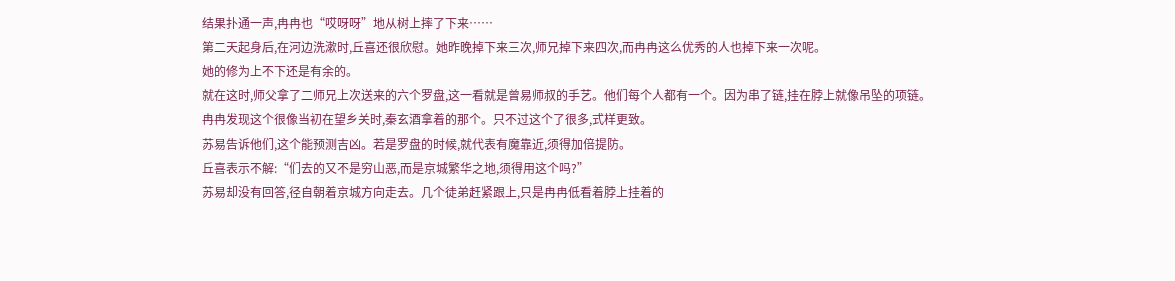结果扑通一声,冉冉也“哎呀呀”地从树上摔了下来……
第二天起身后,在河边洗漱时,丘喜还很欣慰。她昨晚掉下来三次,师兄掉下来四次,而冉冉这么优秀的人也掉下来一次呢。
她的修为上不下还是有余的。
就在这时,师父拿了二师兄上次送来的六个罗盘,这一看就是曾易师叔的手艺。他们每个人都有一个。因为串了链,挂在脖上就像吊坠的项链。
冉冉发现这个很像当初在望乡关时,秦玄酒拿着的那个。只不过这个了很多,式样更致。
苏易告诉他们,这个能预测吉凶。若是罗盘的时候,就代表有魔靠近,须得加倍提防。
丘喜表示不解:“们去的又不是穷山恶,而是京城繁华之地,须得用这个吗?”
苏易却没有回答,径自朝着京城方向走去。几个徒弟赶紧跟上,只是冉冉低看着脖上挂着的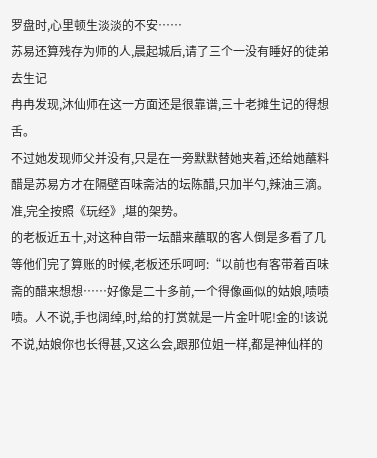罗盘时,心里顿生淡淡的不安……
苏易还算残存为师的人,晨起城后,请了三个一没有睡好的徒弟去生记
冉冉发现,沐仙师在这一方面还是很靠谱,三十老摊生记的得想舌。
不过她发现师父并没有,只是在一旁默默替她夹着,还给她蘸料
醋是苏易方才在隔壁百味斋沽的坛陈醋,只加半勺,辣油三滴。准,完全按照《玩经》,堪的架势。
的老板近五十,对这种自带一坛醋来蘸取的客人倒是多看了几
等他们完了算账的时候,老板还乐呵呵:“以前也有客带着百味斋的醋来想想……好像是二十多前,一个得像画似的姑娘,啧啧啧。人不说,手也阔绰,时,给的打赏就是一片金叶呢!金的!该说不说,姑娘你也长得甚,又这么会,跟那位姐一样,都是神仙样的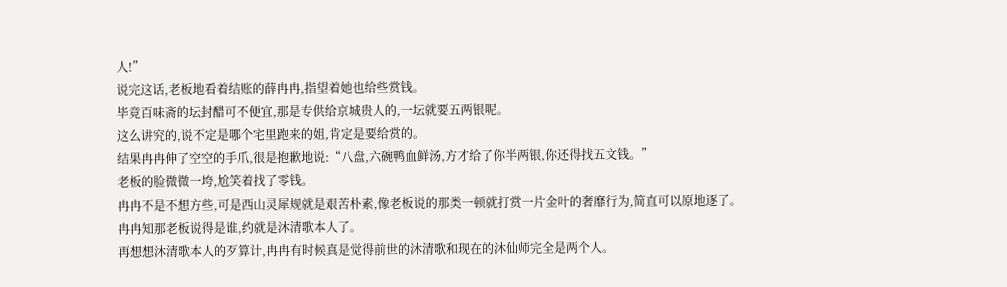人!”
说完这话,老板地看着结账的薛冉冉,指望着她也给些赏钱。
毕竟百味斋的坛封醋可不便宜,那是专供给京城贵人的,一坛就要五两银呢。
这么讲究的,说不定是哪个宅里跑来的姐,肯定是要给赏的。
结果冉冉伸了空空的手爪,很是抱歉地说:“八盘,六碗鸭血鲜汤,方才给了你半两银,你还得找五文钱。”
老板的脸微微一垮,尬笑着找了零钱。
冉冉不是不想方些,可是西山灵犀规就是艰苦朴素,像老板说的那类一顿就打赏一片金叶的奢靡行为,简直可以原地逐了。
冉冉知那老板说得是谁,约就是沐清歌本人了。
再想想沐清歌本人的歹算计,冉冉有时候真是觉得前世的沐清歌和现在的沐仙师完全是两个人。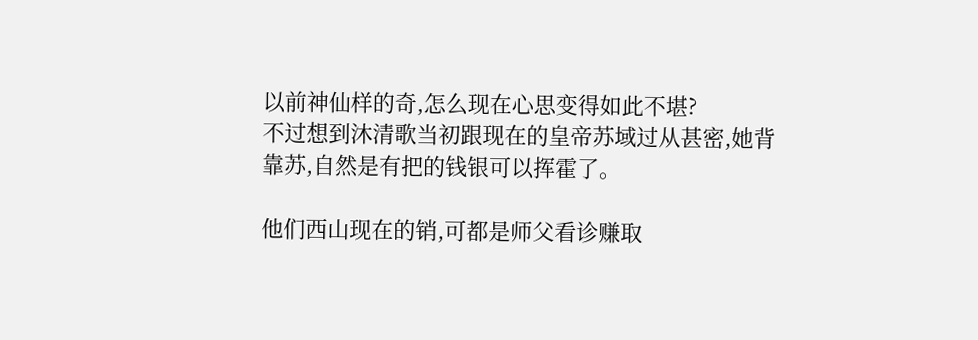以前神仙样的奇,怎么现在心思变得如此不堪?
不过想到沐清歌当初跟现在的皇帝苏域过从甚密,她背靠苏,自然是有把的钱银可以挥霍了。

他们西山现在的销,可都是师父看诊赚取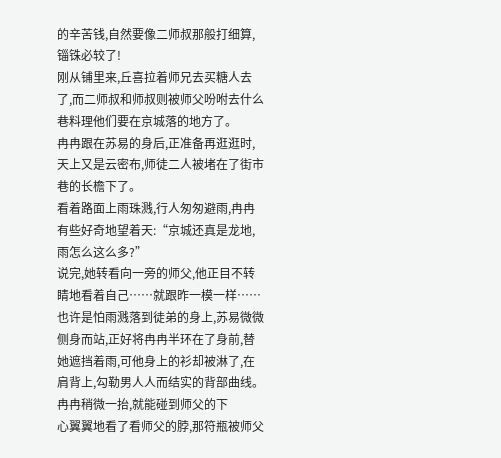的辛苦钱,自然要像二师叔那般打细算,锱铢必较了!
刚从铺里来,丘喜拉着师兄去买糖人去了,而二师叔和师叔则被师父吩咐去什么巷料理他们要在京城落的地方了。
冉冉跟在苏易的身后,正准备再逛逛时,天上又是云密布,师徒二人被堵在了街市巷的长檐下了。
看着路面上雨珠溅,行人匆匆避雨,冉冉有些好奇地望着天:“京城还真是龙地,雨怎么这么多?”
说完,她转看向一旁的师父,他正目不转睛地看着自己……就跟昨一模一样……
也许是怕雨溅落到徒弟的身上,苏易微微侧身而站,正好将冉冉半环在了身前,替她遮挡着雨,可他身上的衫却被淋了,在肩背上,勾勒男人人而结实的背部曲线。
冉冉稍微一抬,就能碰到师父的下
心翼翼地看了看师父的脖,那符瓶被师父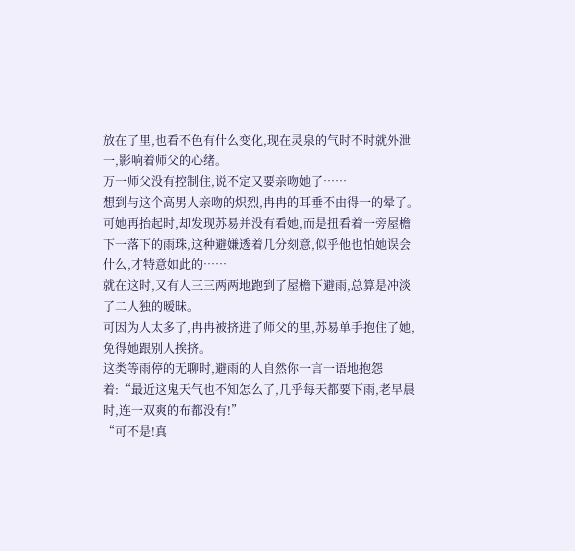放在了里,也看不色有什么变化,现在灵泉的气时不时就外泄一,影响着师父的心绪。
万一师父没有控制住,说不定又要亲吻她了……
想到与这个高男人亲吻的炽烈,冉冉的耳垂不由得一的晕了。
可她再抬起时,却发现苏易并没有看她,而是扭看着一旁屋檐下一落下的雨珠,这种避嫌透着几分刻意,似乎他也怕她误会什么,才特意如此的……
就在这时,又有人三三两两地跑到了屋檐下避雨,总算是冲淡了二人独的暧昧。
可因为人太多了,冉冉被挤进了师父的里,苏易单手抱住了她,免得她跟别人挨挤。
这类等雨停的无聊时,避雨的人自然你一言一语地抱怨着:“最近这鬼天气也不知怎么了,几乎每天都要下雨,老早晨时,连一双爽的布都没有!”
“可不是!真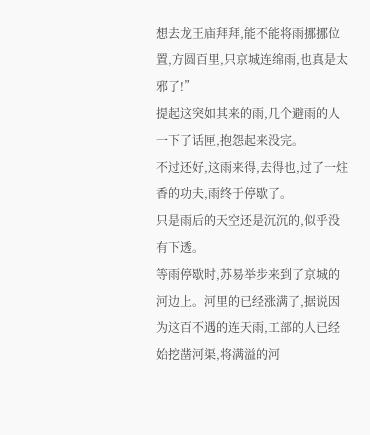想去龙王庙拜拜,能不能将雨挪挪位置,方圆百里,只京城连绵雨,也真是太邪了!”
提起这突如其来的雨,几个避雨的人一下了话匣,抱怨起来没完。
不过还好,这雨来得,去得也,过了一炷香的功夫,雨终于停歇了。
只是雨后的天空还是沉沉的,似乎没有下透。
等雨停歇时,苏易举步来到了京城的河边上。河里的已经涨满了,据说因为这百不遇的连天雨,工部的人已经始挖凿河渠,将满溢的河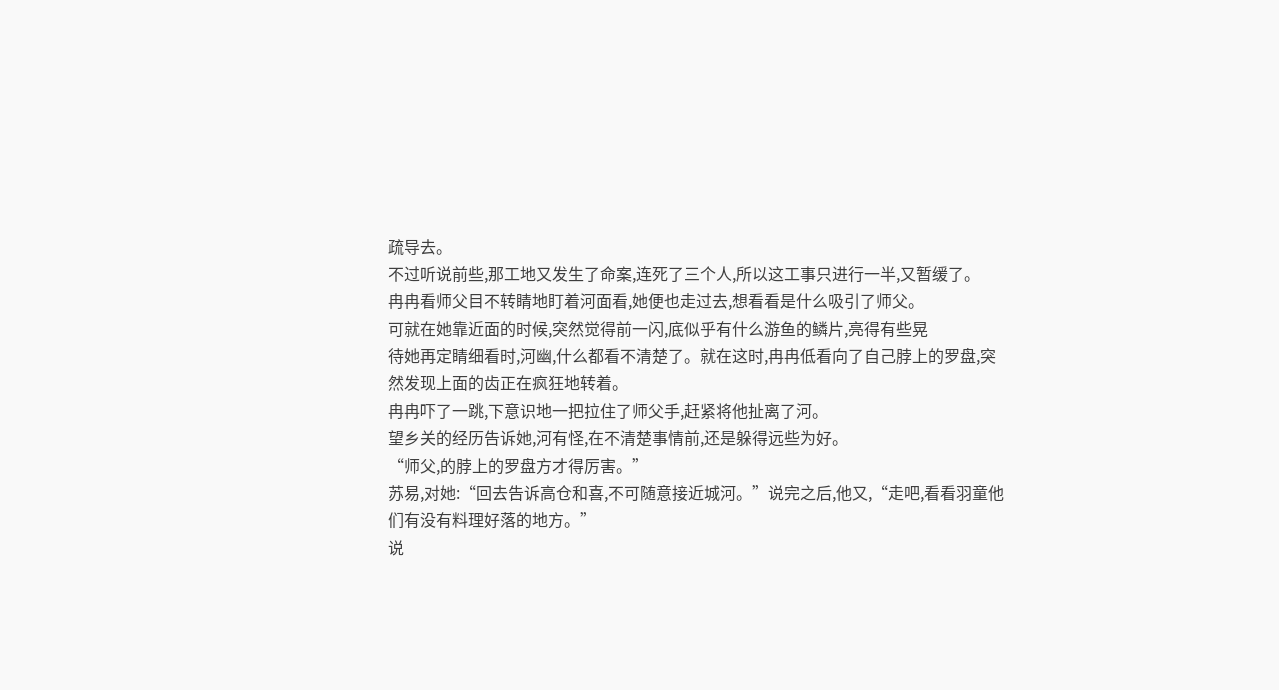疏导去。
不过听说前些,那工地又发生了命案,连死了三个人,所以这工事只进行一半,又暂缓了。
冉冉看师父目不转睛地盯着河面看,她便也走过去,想看看是什么吸引了师父。
可就在她靠近面的时候,突然觉得前一闪,底似乎有什么游鱼的鳞片,亮得有些晃
待她再定睛细看时,河幽,什么都看不清楚了。就在这时,冉冉低看向了自己脖上的罗盘,突然发现上面的齿正在疯狂地转着。
冉冉吓了一跳,下意识地一把拉住了师父手,赶紧将他扯离了河。
望乡关的经历告诉她,河有怪,在不清楚事情前,还是躲得远些为好。
“师父,的脖上的罗盘方才得厉害。”
苏易,对她:“回去告诉高仓和喜,不可随意接近城河。”说完之后,他又,“走吧,看看羽童他们有没有料理好落的地方。”
说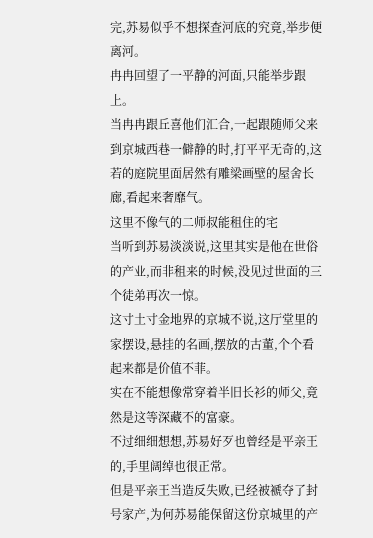完,苏易似乎不想探查河底的究竟,举步便离河。
冉冉回望了一平静的河面,只能举步跟上。
当冉冉跟丘喜他们汇合,一起跟随师父来到京城西巷一僻静的时,打平平无奇的,这若的庭院里面居然有雕梁画壁的屋舍长廊,看起来奢靡气。
这里不像气的二师叔能租住的宅
当听到苏易淡淡说,这里其实是他在世俗的产业,而非租来的时候,没见过世面的三个徒弟再次一惊。
这寸土寸金地界的京城不说,这厅堂里的家摆设,悬挂的名画,摆放的古董,个个看起来都是价值不菲。
实在不能想像常穿着半旧长衫的师父,竟然是这等深藏不的富豪。
不过细细想想,苏易好歹也曾经是平亲王的,手里阔绰也很正常。
但是平亲王当造反失败,已经被褫夺了封号家产,为何苏易能保留这份京城里的产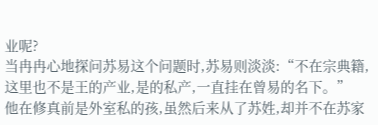业呢?
当冉冉心地探问苏易这个问题时,苏易则淡淡:“不在宗典籍,这里也不是王的产业,是的私产,一直挂在曾易的名下。”
他在修真前是外室私的孩,虽然后来从了苏姓,却并不在苏家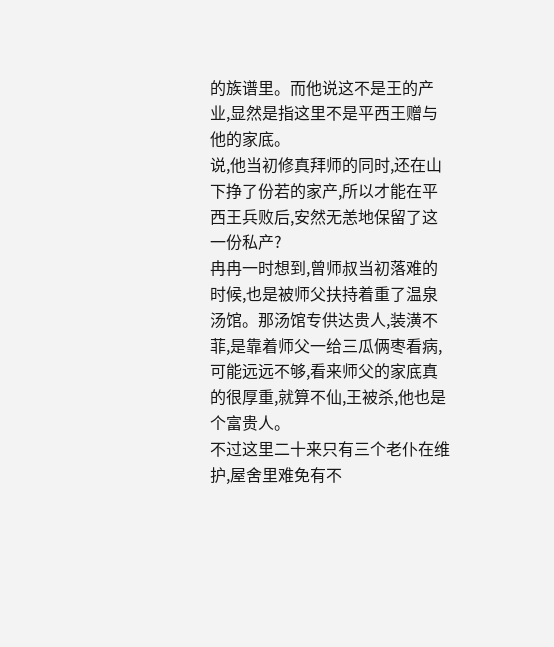的族谱里。而他说这不是王的产业,显然是指这里不是平西王赠与他的家底。
说,他当初修真拜师的同时,还在山下挣了份若的家产,所以才能在平西王兵败后,安然无恙地保留了这一份私产?
冉冉一时想到,曾师叔当初落难的时候,也是被师父扶持着重了温泉汤馆。那汤馆专供达贵人,装潢不菲,是靠着师父一给三瓜俩枣看病,可能远远不够,看来师父的家底真的很厚重,就算不仙,王被杀,他也是个富贵人。
不过这里二十来只有三个老仆在维护,屋舍里难免有不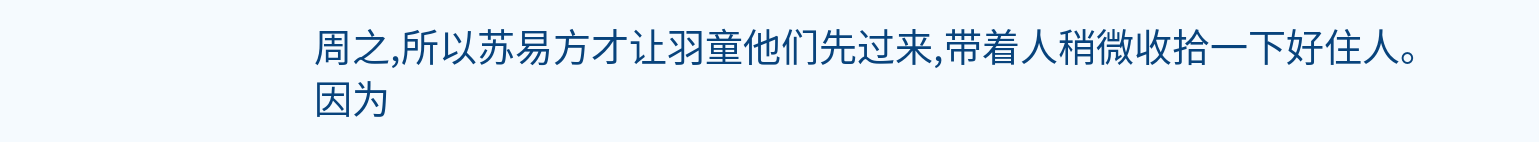周之,所以苏易方才让羽童他们先过来,带着人稍微收拾一下好住人。
因为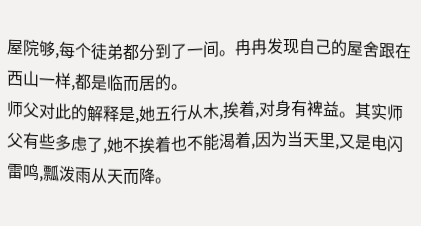屋院够,每个徒弟都分到了一间。冉冉发现自己的屋舍跟在西山一样,都是临而居的。
师父对此的解释是,她五行从木,挨着,对身有裨益。其实师父有些多虑了,她不挨着也不能渴着,因为当天里,又是电闪雷鸣,瓢泼雨从天而降。